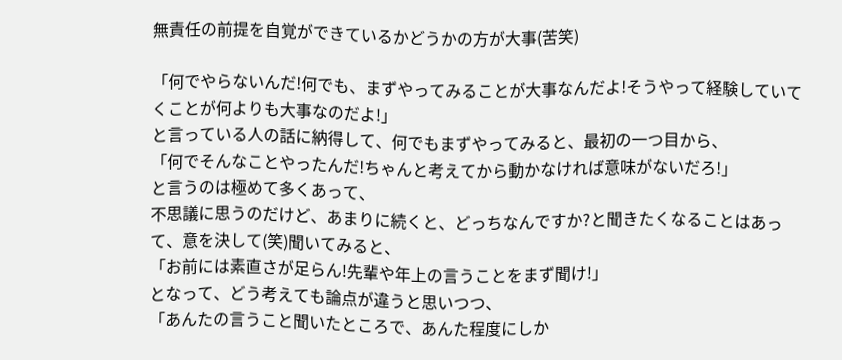無責任の前提を自覚ができているかどうかの方が大事(苦笑)

「何でやらないんだ!何でも、まずやってみることが大事なんだよ!そうやって経験していてくことが何よりも大事なのだよ!」
と言っている人の話に納得して、何でもまずやってみると、最初の一つ目から、
「何でそんなことやったんだ!ちゃんと考えてから動かなければ意味がないだろ!」
と言うのは極めて多くあって、
不思議に思うのだけど、あまりに続くと、どっちなんですか?と聞きたくなることはあって、意を決して(笑)聞いてみると、
「お前には素直さが足らん!先輩や年上の言うことをまず聞け!」
となって、どう考えても論点が違うと思いつつ、
「あんたの言うこと聞いたところで、あんた程度にしか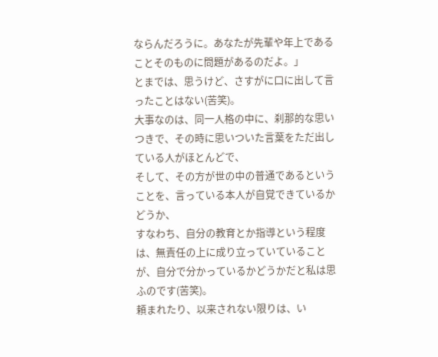ならんだろうに。あなたが先輩や年上であることそのものに問題があるのだよ。」
とまでは、思うけど、さすがに口に出して言ったことはない(苦笑)。
大事なのは、同一人格の中に、刹那的な思いつきで、その時に思いついた言葉をただ出している人がほとんどで、
そして、その方が世の中の普通であるということを、言っている本人が自覚できているかどうか、
すなわち、自分の教育とか指導という程度は、無責任の上に成り立っていていることが、自分で分かっているかどうかだと私は思ふのです(苦笑)。
頼まれたり、以来されない限りは、い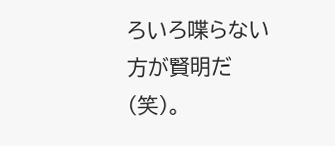ろいろ喋らない方が賢明だ(笑)。